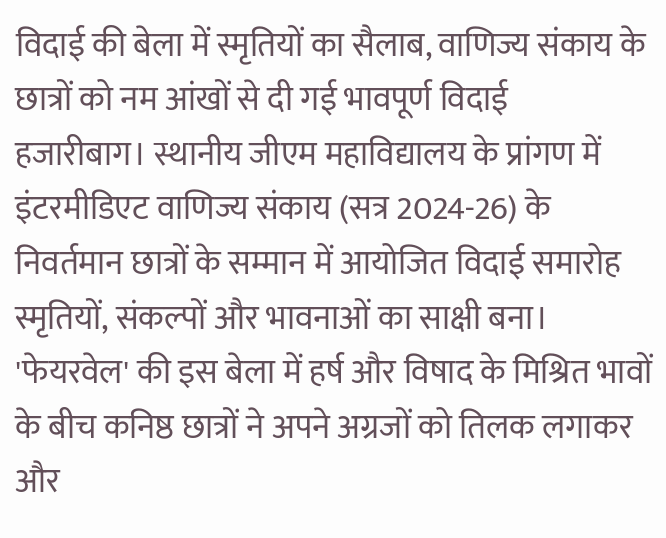विदाई की बेला में स्मृतियों का सैलाब, वाणिज्य संकाय के छात्रों को नम आंखों से दी गई भावपूर्ण विदाई
हजारीबाग। स्थानीय जीएम महाविद्यालय के प्रांगण में इंटरमीडिएट वाणिज्य संकाय (सत्र 2024-26) के निवर्तमान छात्रों के सम्मान में आयोजित विदाई समारोह स्मृतियों, संकल्पों और भावनाओं का साक्षी बना। 'फेयरवेल' की इस बेला में हर्ष और विषाद के मिश्रित भावों के बीच कनिष्ठ छात्रों ने अपने अग्रजों को तिलक लगाकर और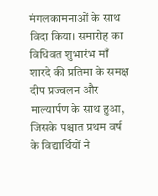मंगलकामनाओं के साथ विदा किया। समारोह का विधिवत शुभारंभ माँ शारदे की प्रतिमा के समक्ष दीप प्रज्वलन और माल्यार्पण के साथ हुआ, जिसके पश्चात प्रथम वर्ष के विद्यार्थियों ने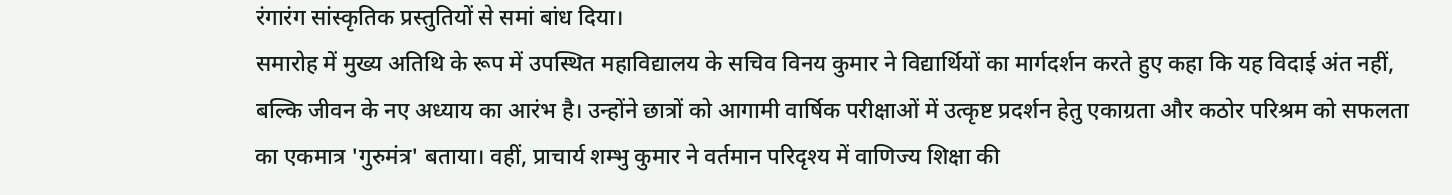रंगारंग सांस्कृतिक प्रस्तुतियों से समां बांध दिया।
समारोह में मुख्य अतिथि के रूप में उपस्थित महाविद्यालय के सचिव विनय कुमार ने विद्यार्थियों का मार्गदर्शन करते हुए कहा कि यह विदाई अंत नहीं, बल्कि जीवन के नए अध्याय का आरंभ है। उन्होंने छात्रों को आगामी वार्षिक परीक्षाओं में उत्कृष्ट प्रदर्शन हेतु एकाग्रता और कठोर परिश्रम को सफलता का एकमात्र 'गुरुमंत्र' बताया। वहीं, प्राचार्य शम्भु कुमार ने वर्तमान परिदृश्य में वाणिज्य शिक्षा की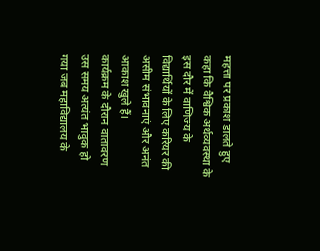महत्ता पर प्रकाश डालते हुए कहा कि वैश्विक अर्थव्यवस्था के इस दौर में वाणिज्य के विद्यार्थियों के लिए करियर की असीम संभावनाएं और अनंत आकाश खुले हैं।
कार्यक्रम के दौरान वातावरण उस समय अत्यंत भावुक हो गया जब महाविद्यालय के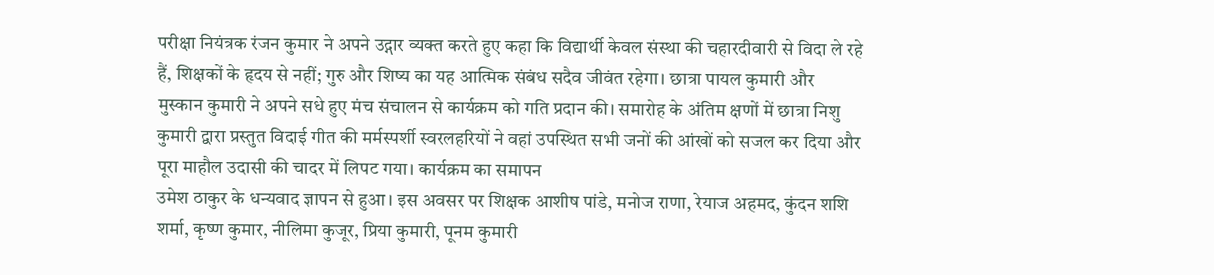परीक्षा नियंत्रक रंजन कुमार ने अपने उद्गार व्यक्त करते हुए कहा कि विद्यार्थी केवल संस्था की चहारदीवारी से विदा ले रहे हैं, शिक्षकों के हृदय से नहीं; गुरु और शिष्य का यह आत्मिक संबंध सदैव जीवंत रहेगा। छात्रा पायल कुमारी और मुस्कान कुमारी ने अपने सधे हुए मंच संचालन से कार्यक्रम को गति प्रदान की। समारोह के अंतिम क्षणों में छात्रा निशु कुमारी द्वारा प्रस्तुत विदाई गीत की मर्मस्पर्शी स्वरलहरियों ने वहां उपस्थित सभी जनों की आंखों को सजल कर दिया और पूरा माहौल उदासी की चादर में लिपट गया। कार्यक्रम का समापन
उमेश ठाकुर के धन्यवाद ज्ञापन से हुआ। इस अवसर पर शिक्षक आशीष पांडे, मनोज राणा, रेयाज अहमद, कुंदन शशि शर्मा, कृष्ण कुमार, नीलिमा कुजूर, प्रिया कुमारी, पूनम कुमारी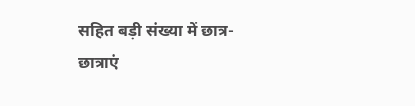सहित बड़ी संख्या में छात्र-छात्राएं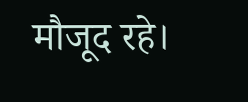मौजूद रहे।